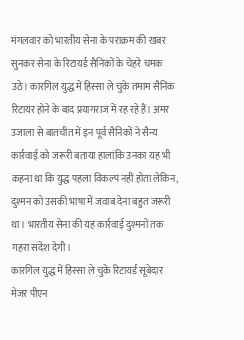मंगलवार को भारतीय सेना के पराक्रम की खबर सुनकर सेना के रिटायर्ड सैनिकों के चेहरे चमक उठे। कारगिल युद्ध में हिस्सा ले चुके तमाम सैनिक रिटायर होने के बाद प्रयागराज में रह रहे हैं। अमर उजाला से बातचीत में इन पूर्व सैनिकों ने सैन्य कार्रवाई को जरूरी बताया हालांकि उनका यह भी कहना था कि युद्ध पहला विकल्प नहीं होता लेकिन, दुश्मन को उसकी भाषा में जवाब देना बहुत जरूरी था। भारतीय सेना की यह कार्रवाई दुश्मनों तक गहरा संदेश देगी।
कारगिल युद्ध में हिस्सा ले चुके रिटायर्ड सूबेदार मेजर पीएन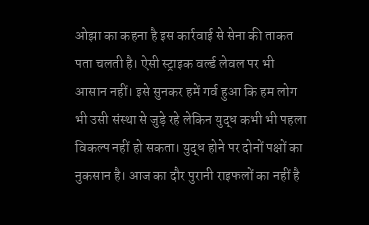ओझा का कहना है इस कार्रवाई से सेना की ताकत पता चलती है। ऐसी स्ट्राइक वर्ल्ड लेवल पर भी आसान नहीं। इसे सुनकर हमें गर्व हुआ कि हम लोग भी उसी संस्था से जुड़े रहे लेकिन युद्ध कभी भी पहला विकल्प नहीं हो सकता। युद्ध होने पर दोनों पक्षों का नुकसान है। आज का दौर पुरानी राइफलों का नहीं है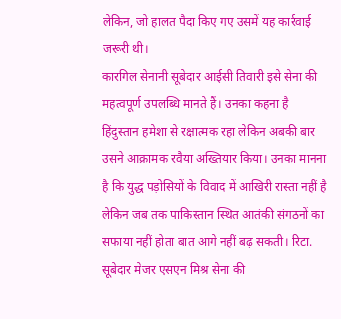लेकिन, जो हालत पैदा किए गए उसमें यह कार्रवाई जरूरी थी।
कारगिल सेनानी सूबेदार आईसी तिवारी इसे सेना की महत्वपूर्ण उपलब्धि मानते हैं। उनका कहना है हिंदुस्तान हमेशा से रक्षात्मक रहा लेकिन अबकी बार उसने आक्रामक रवैया अख्तियार किया। उनका मानना है कि युद्ध पड़ोसियों के विवाद में आखिरी रास्ता नहीं है लेकिन जब तक पाकिस्तान स्थित आतंकी संगठनों का सफाया नहीं होता बात आगे नहीं बढ़ सकती। रिटा. सूबेदार मेजर एसएन मिश्र सेना की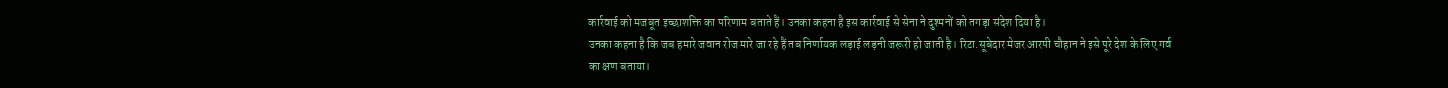कार्रवाई को मजबूत इच्छाशक्ति का परिणाम बताते हैं। उनका कहना है इस कार्रवाई से सेना ने दुश्मनों को तगड़ा संदेश दिया है।
उनका कहना है कि जब हमारे जवान रोज मारे जा रहे हैं तब निर्णायक लड़ाई लड़नी जरूरी हो जाती है। रिटा.सूबेदार मेजर आरपी चौहान ने इसे पूरे देश के लिए गर्व का क्षण बताया।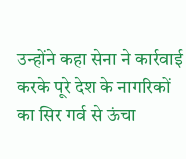उन्होंने कहा सेना ने कार्रवाई करके पूरे देश के नागरिकों का सिर गर्व से ऊंचा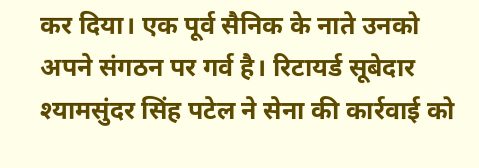कर दिया। एक पूर्व सैनिक के नाते उनको अपने संगठन पर गर्व है। रिटायर्ड सूबेदार श्यामसुंदर सिंह पटेल ने सेना की कार्रवाई को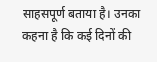साहसपूर्ण बताया है। उनका कहना है कि कई दिनों की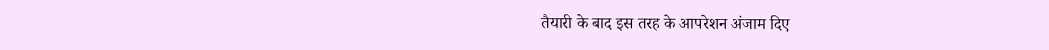तैयारी के बाद इस तरह के आपरेशन अंजाम दिए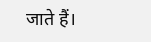जाते हैं।